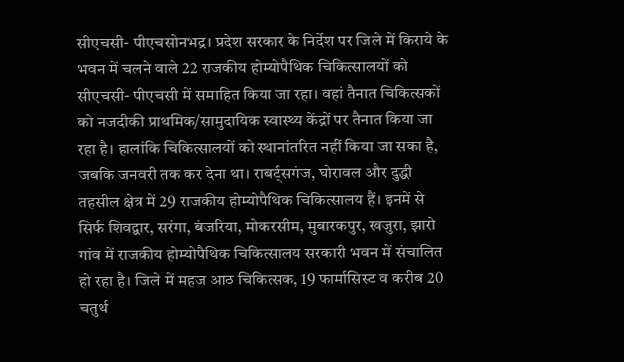सीएचसी- पीएचसोनभद्र। प्रदेश सरकार के निर्देश पर जिले में किराये के भवन में चलने वाले 22 राजकीय होम्योपैथिक चिकित्सालयों को सीएचसी- पीएचसी में समाहित किया जा रहा। वहां तैनात चिकित्सकों को नजदीकी प्राथमिक/सामुदायिक स्वास्थ्य केंद्रों पर तैनात किया जा रहा है। हालांकि चिकित्सालयों को स्थानांतरित नहीं किया जा सका है, जबकि जनवरी तक कर देना था। राबर्ट्सगंज, घोरावल और दुद्धी तहसील क्षेत्र में 29 राजकीय होम्योपैथिक चिकित्सालय हैं। इनमें से सिर्फ शिवद्वार, सरंगा, बंजरिया, मोकरसीम, मुबारकपुर, खजुरा, झारो गांव में राजकीय होम्योपैथिक चिकित्सालय सरकारी भवन में संचालित हो रहा है। जिले में महज आठ चिकित्सक, 19 फार्मासिस्ट व करीब 20 चतुर्थ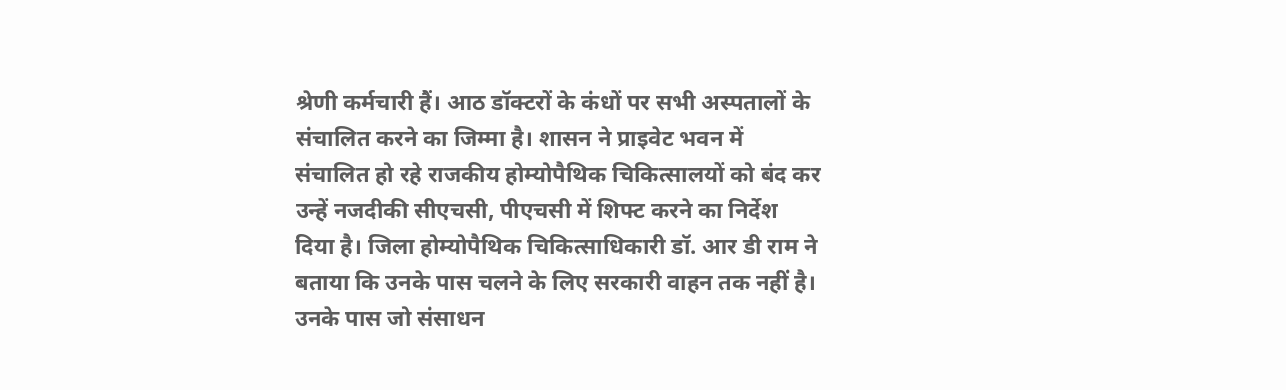श्रेणी कर्मचारी हैं। आठ डॉक्टरों के कंधों पर सभी अस्पतालों के संचालित करने का जिम्मा है। शासन ने प्राइवेट भवन में संचालित हो रहे राजकीय होम्योपैथिक चिकित्सालयों को बंद कर उन्हें नजदीकी सीएचसी, पीएचसी में शिफ्ट करने का निर्देश दिया है। जिला होम्योपैथिक चिकित्साधिकारी डॉ. आर डी राम ने बताया कि उनके पास चलने के लिए सरकारी वाहन तक नहीं है। उनके पास जो संसाधन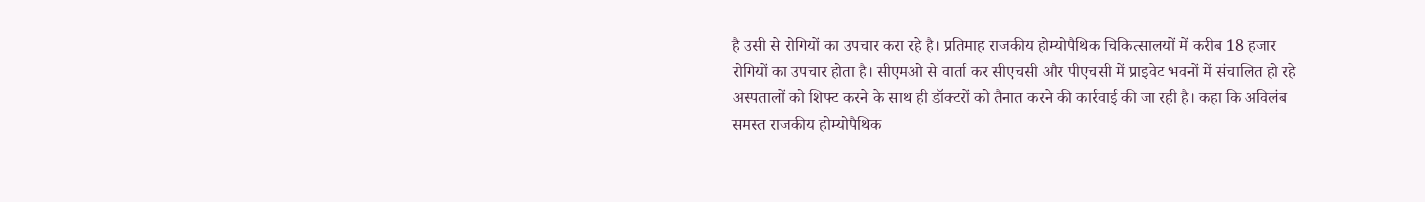है उसी से रोगियों का उपचार करा रहे है। प्रतिमाह राजकीय होम्योपैथिक चिकित्सालयों में करीब 18 हजार रोगियों का उपचार होता है। सीएमओ से वार्ता कर सीएचसी और पीएचसी में प्राइवेट भवनों में संचालित हो रहे अस्पतालों को शिफ्ट करने के साथ ही डॉक्टरों को तैनात करने की कार्रवाई की जा रही है। कहा कि अविलंब समस्त राजकीय होम्योपैथिक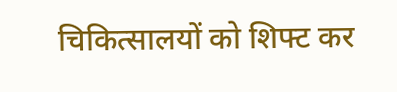चिकित्सालयों को शिफ्ट कर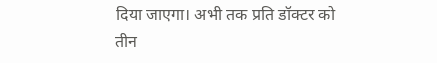दिया जाएगा। अभी तक प्रति डॉक्टर को तीन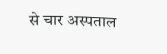से चार अस्पताल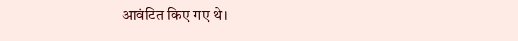आवंटित किए गए थे।